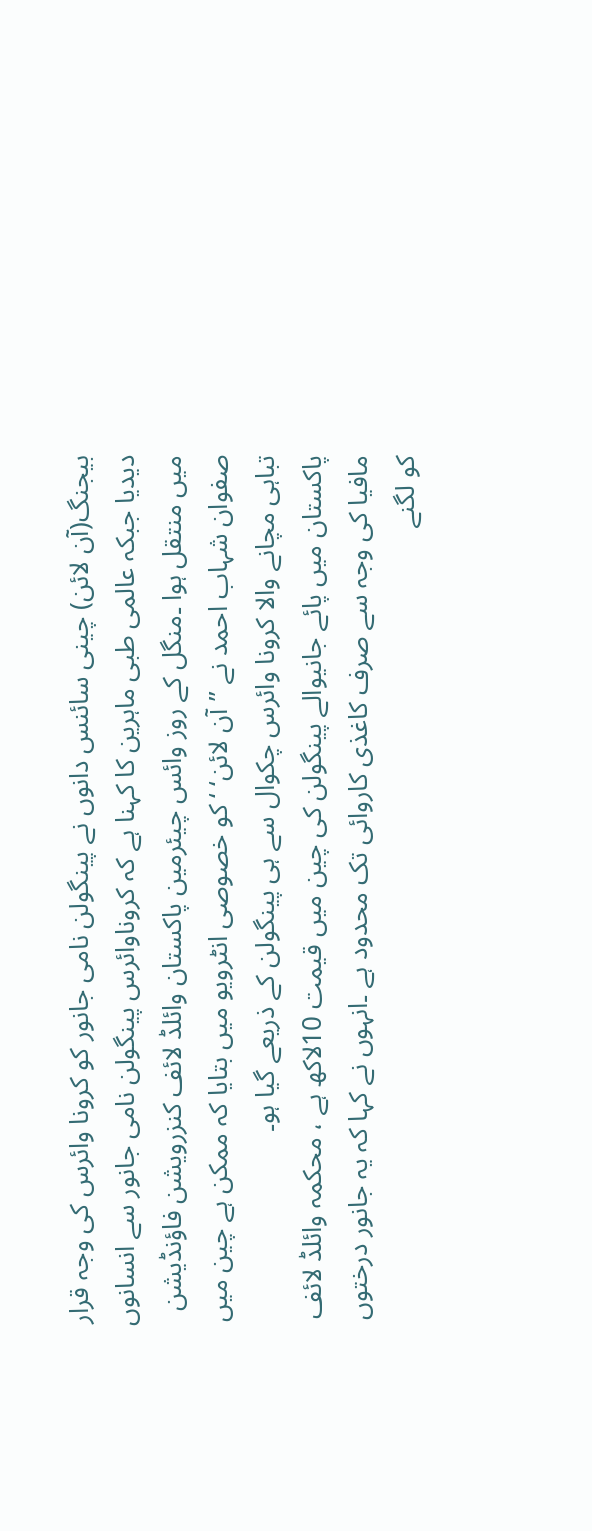بیجنگ(آن لائن) چینی سائنس دانوں نے پینگولن نامی جانور کو کرونا وائرس کی وجہ قرار دیدیا جبکہ عالمی طبی ماہرین کا کہنا ہے کہ کروناوائرس پینگولن نامی جانور سے انسانوں میں منتقل ہوا ۔منگل کے روز وائس چیئرمین پاکستان وائلڈ لائف کنزرویشن فاؤنڈیشن صفوان شہاب احمد نے ’’آن لائن‘ ‘کو خصوصی انٹرویو میں بتایا کہ ممکن ہے چین میں تباہی مچانے والا کرونا وائرس چکوال سے ہی پینگولن کے ذریعے گیا ہو۔
پاکستان میں پائے جانیوالے پینگولن کی چین میں قیمت 10لاکھ ہے ، محکمہ وائلڈ لائف مافیا کی وجہ سے صرف کاغذی کاروائی تک محدود ہے ۔انہوں نے کہا کہ یہ جانور درختوں کو لگنے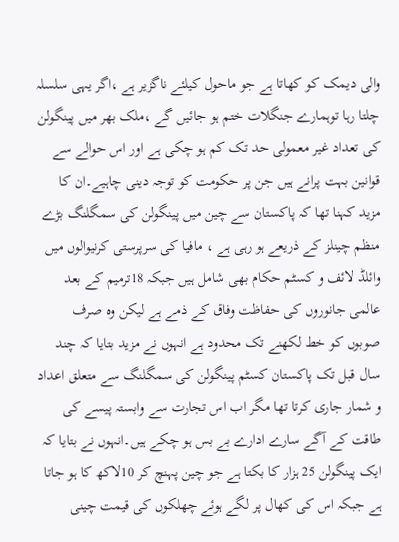والی دیمک کو کھاتا ہے جو ماحول کیلئے ناگزیر ہے ،اگر یہی سلسلہ چلتا رہا توہمارے جنگلات ختم ہو جائیں گے ،ملک بھر میں پینگولن کی تعداد غیر معمولی حد تک کم ہو چکی ہے اور اس حوالے سے قوانین بہت پرانے ہیں جن پر حکومت کو توجہ دینی چاہیے۔ان کا مزید کہنا تھا کہ پاکستان سے چین میں پینگولن کی سمگلنگ بڑے منظم چینلز کے ذریعے ہو رہی ہے ، مافیا کی سرپرستی کرنیوالوں میں وائلڈ لائف و کسٹم حکام بھی شامل ہیں جبکہ 18ترمیم کے بعد عالمی جانوروں کی حفاظت وفاق کے ذمے ہے لیکن وہ صرف صوبوں کو خط لکھنے تک محدود ہے انہوں نے مزید بتایا کہ چند سال قبل تک پاکستان کسٹم پینگولن کی سمگلنگ سے متعلق اعداد و شمار جاری کرتا تھا مگر اب اس تجارت سے وابستہ پیسے کی طاقت کے آگے سارے ادارے بے بس ہو چکے ہیں۔انہوں نے بتایا کہ ایک پینگولن 25 ہزار کا بکتا ہے جو چین پہنچ کر 10لاکھ کا ہو جاتا ہے جبکہ اس کی کھال پر لگے ہوئے چھلکوں کی قیمت چینی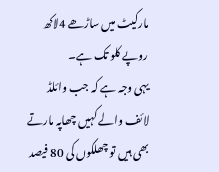مارکیٹ میں ساڑھے 4لاکھ روپے کلو تک ہے۔
یہی وجہ ہے کہ جب وائلڈ لائف والے کہیں چھاپہ مارتے بھی ہیں تو چھلکوں کی 80 فیصد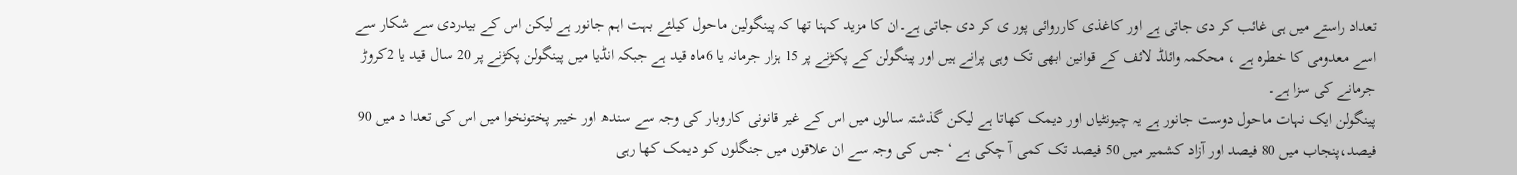تعداد راستے میں ہی غائب کر دی جاتی ہے اور کاغذی کارروائی پور ی کر دی جاتی ہے۔ان کا مزید کہنا تھا کہ پینگولین ماحول کیلئے بہت اہم جانور ہے لیکن اس کے بیدردی سے شکار سے اسے معدومی کا خطرہ ہے ، محکمہ وائلڈ لائف کے قوانین ابھی تک وہی پرانے ہیں اور پینگولن کے پکڑنے پر 15 ہزار جرمانہ یا 6ماہ قید ہے جبکہ انڈیا میں پینگولن پکڑنے پر 20 سال قید یا 2کروڑ جرمانے کی سزا ہے۔
پینگولن ایک نہات ماحول دوست جانور ہے یہ چیونٹیاں اور دیمک کھاتا ہے لیکن گذشتہ سالوں میں اس کے غیر قانونی کاروبار کی وجہ سے سندھ اور خیبر پختونخوا میں اس کی تعدا د میں 90 فیصد،پنجاب میں 80 فیصد اور آزاد کشمیر میں 50 فیصد تک کمی آ چکی ہے ‘جس کی وجہ سے ان علاقوں میں جنگلوں کو دیمک کھا رہی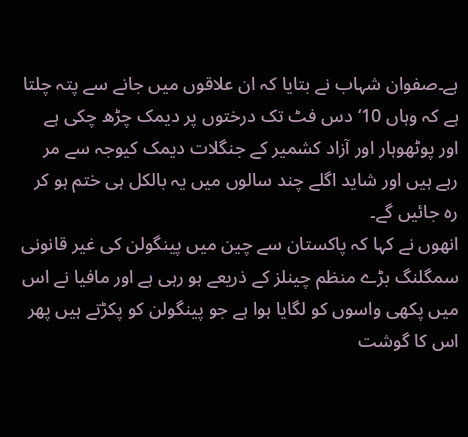ہے۔صفوان شہاب نے بتایا کہ ان علاقوں میں جانے سے پتہ چلتا ہے کہ وہاں 10‘دس فٹ تک درختوں پر دیمک چڑھ چکی ہے اور پوٹھوہار اور آزاد کشمیر کے جنگلات دیمک کیوجہ سے مر رہے ہیں اور شاید اگلے چند سالوں میں یہ بالکل ہی ختم ہو کر رہ جائیں گے۔
انھوں نے کہا کہ پاکستان سے چین میں پینگولن کی غیر قانونی سمگلنگ بڑے منظم چینلز کے ذریعے ہو رہی ہے اور مافیا نے اس میں پکھی واسوں کو لگایا ہوا ہے جو پینگولن کو پکڑتے ہیں پھر اس کا گوشت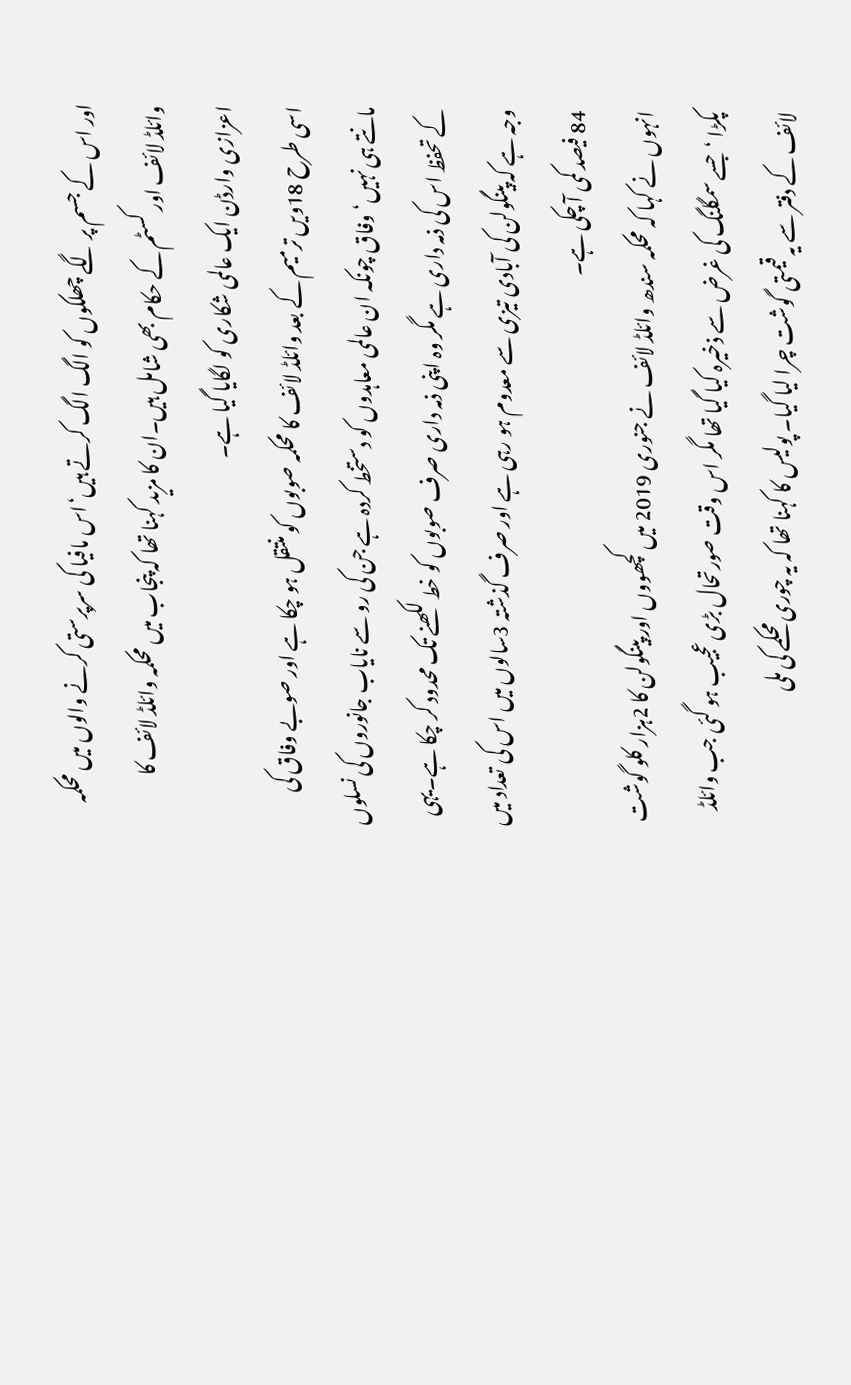اور اس کے جسم پر لگے چھلکوں کو الگ الگ کرتے ہیں‘اس مافیا کی سرپرستی کرنے والوں میں محکمہ وائلڈ لائف اور کسٹم کے حکام بھی شامل ہیں۔ان کا مزید کہنا تھا کہ پنجاب میں محکمہ وائلڈ لائف کا اعزازی وارڈن ایک عالمی شکاری کو لگایا گیا ہے۔
اسی طرح 18ویں ترمیم کے بعد وائلڈ لائف کا محکمہ صوبوں کو منتقل ہو چکا ہے اور صوبے وفاق کی مانتے ہی نہیں‘وفاق چونکہ ان عالمی معاہدوں کو دستخط کردہ ہے جن کی رو سے نایاب جانوروں کی نسلوں کے تحفظ اس کی ذمہ داری ہے مگر وہ اپنی ذمہ داری صرف صوبوں کو خط لکھنے تک محدود کر چکا ہے۔یہی وجہ ہے کہ پینگولن کی آبادی تیزی سے معدوم ہو رہی ہے اور صرف گذشتہ 3سالوں میں اس کی تعداد میں 84 فیصد کمی آ چکی ہے۔
انہوں نے کہا کہ محکمہ سندھ وائلڈ لائف نے جنوری 2019 میں کچھووں اور پینگولن کا 2ہزار کلو گوشت پکڑا ‘جسے سمگلنگ کی غرض سے ذخیرہ کیا گیا تھا مگر اس وقت صورتحال بڑی عجیب ہو گئی جب وائلڈ لائف کے دفتر سے یہ قیمتی گوشت چرا لیا گیا۔ پولیس کا کہنا تھا کہ یہ چوری محکمے کی ملی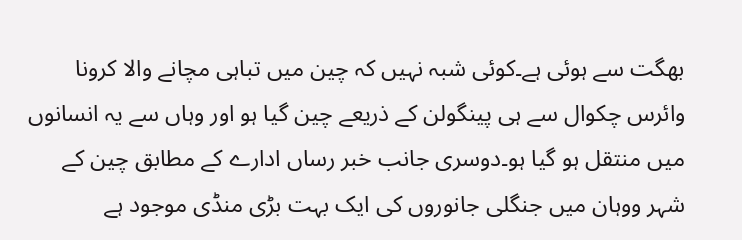بھگت سے ہوئی ہے۔کوئی شبہ نہیں کہ چین میں تباہی مچانے والا کرونا وائرس چکوال سے ہی پینگولن کے ذریعے چین گیا ہو اور وہاں سے یہ انسانوں میں منتقل ہو گیا ہو۔دوسری جانب خبر رساں ادارے کے مطابق چین کے شہر ووہان میں جنگلی جانوروں کی ایک بہت بڑی منڈی موجود ہے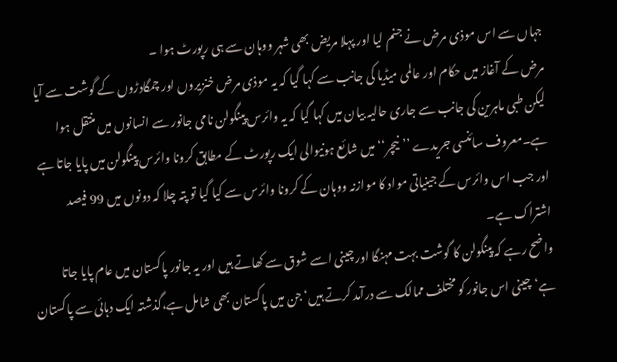جہاں سے اس موذی مرض نے جنم لیا اور پہلا مریض بھی شہر ووہان سے ہی رپورٹ ہوا ۔
مرض کے آغاز میں حکام اور عالمی میڈیا کی جانب سے کہا گیا کہ یہ موذی مرض خنزیروں اور چمگادڑوں کے گوشت سے آیا لیکن طبی ماہرین کی جانب سے جاری حالیہ بیان میں کہا گیا کہ یہ وائرس پینگولن نامی جانور سے انسانوں میں منتقل ہوا ہے۔معروف سائنسی جریدے ’’نیچر‘‘ میں شائع ہونیوالی ایک رپورٹ کے مطابق کرونا وائرس پینگولن میں پایا جاتا ہے اور جب اس وائرس کے جینیاتی مواد کا موازنہ ووہان کے کرونا وائرس سے کیا گیا تو پتہ چلا کہ دونوں میں 99 فیصد اشتراک ہے۔
واضح رہے کہ پینگولن کا گوشت بہت مہنگا اور چینی اسے شوق سے کھاتے ہیں اور یہ جانور پاکستان میں عام پایا جاتا ہے‘چینی اس جانور کو مختلف ممالک سے درآمد کرتے ہیں‘جن میں پاکستان بھی شامل ہے،گذشتہ ایک دہائی سے پاکستان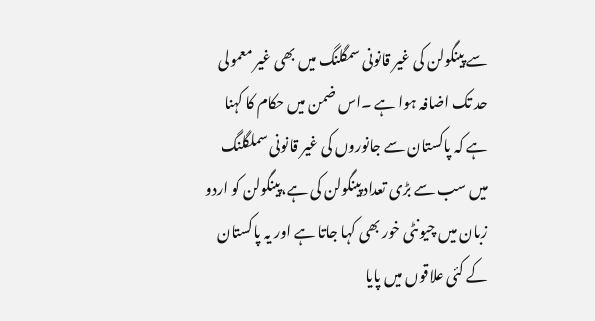سے پینگولن کی غیر قانونی سمگلنگ میں بھی غیر معمولی حد تک اضافہ ہوا ہے ۔اس ضمن میں حکام کا کہنا ہے کہ پاکستان سے جانوروں کی غیر قانونی سملگلنگ میں سب سے بڑی تعداد پینگولن کی ہے،پینگولن کو اردو زبان میں چیونٹی خور بھی کہا جاتا ہے اور یہ پاکستان کے کئی علاقوں میں پایا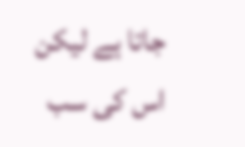جاتا ہے لیکن اس کی سب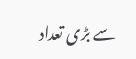سے بڑی تعداد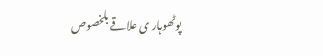پوٹھوہار ی علاقے بلخصوص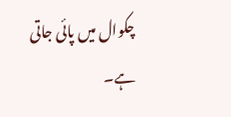چکوال میں پائی جاتی ہے۔